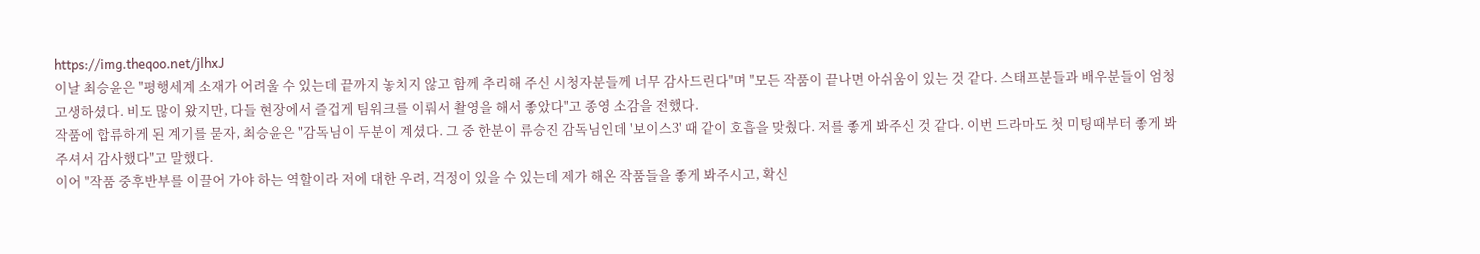https://img.theqoo.net/jlhxJ
이날 최승윤은 "평행세계 소재가 어려울 수 있는데 끝까지 놓치지 않고 함께 추리해 주신 시청자분들께 너무 감사드린다"며 "모든 작품이 끝나면 아쉬움이 있는 것 같다. 스태프분들과 배우분들이 엄청 고생하셨다. 비도 많이 왔지만, 다들 현장에서 즐겁게 팀워크를 이뤄서 촬영을 해서 좋았다"고 종영 소감을 전했다.
작품에 합류하게 된 계기를 묻자, 최승윤은 "감독님이 두분이 계셨다. 그 중 한분이 류승진 감독님인데 '보이스3' 때 같이 호흡을 맞췄다. 저를 좋게 봐주신 것 같다. 이번 드라마도 첫 미팅때부터 좋게 봐주셔서 감사했다"고 말했다.
이어 "작품 중후반부를 이끌어 가야 하는 역할이라 저에 대한 우려, 걱정이 있을 수 있는데 제가 해온 작품들을 좋게 봐주시고, 확신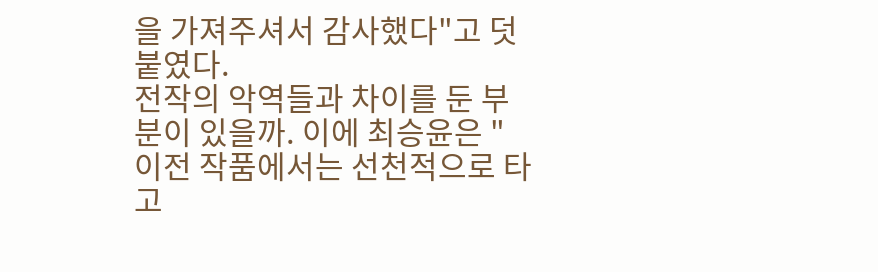을 가져주셔서 감사했다"고 덧붙였다.
전작의 악역들과 차이를 둔 부분이 있을까. 이에 최승윤은 "이전 작품에서는 선천적으로 타고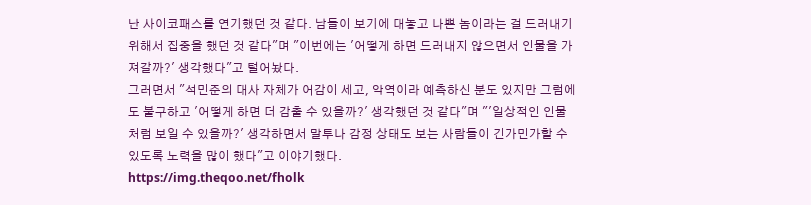난 사이코패스를 연기했던 것 같다. 남들이 보기에 대놓고 나쁜 놈이라는 걸 드러내기 위해서 집중을 했던 것 같다"며 "이번에는 '어떻게 하면 드러내지 않으면서 인물을 가져갈까?' 생각했다"고 털어놨다.
그러면서 "석민준의 대사 자체가 어감이 세고, 악역이라 예측하신 분도 있지만 그럼에도 불구하고 '어떻게 하면 더 감출 수 있을까?' 생각했던 것 같다"며 "'일상적인 인물처럼 보일 수 있을까?' 생각하면서 말투나 감정 상태도 보는 사람들이 긴가민가할 수 있도록 노력을 많이 했다"고 이야기했다.
https://img.theqoo.net/fholk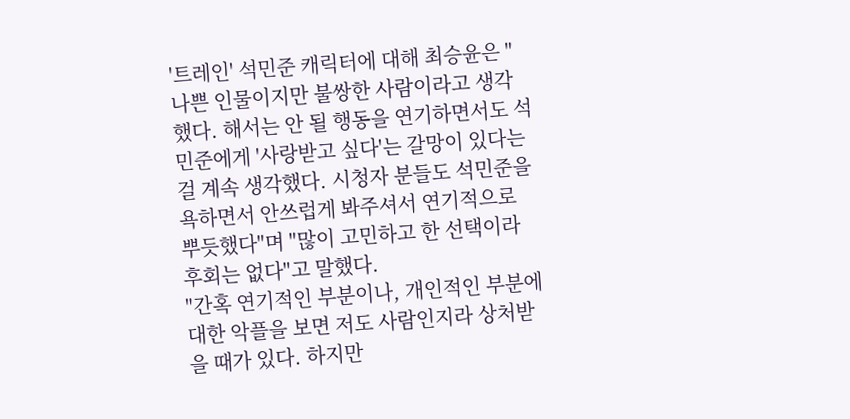'트레인' 석민준 캐릭터에 대해 최승윤은 "나쁜 인물이지만 불쌍한 사람이라고 생각했다. 해서는 안 될 행동을 연기하면서도 석민준에게 '사랑받고 싶다'는 갈망이 있다는 걸 계속 생각했다. 시청자 분들도 석민준을 욕하면서 안쓰럽게 봐주셔서 연기적으로 뿌듯했다"며 "많이 고민하고 한 선택이라 후회는 없다"고 말했다.
"간혹 연기적인 부분이나, 개인적인 부분에 대한 악플을 보면 저도 사람인지라 상처받을 때가 있다. 하지만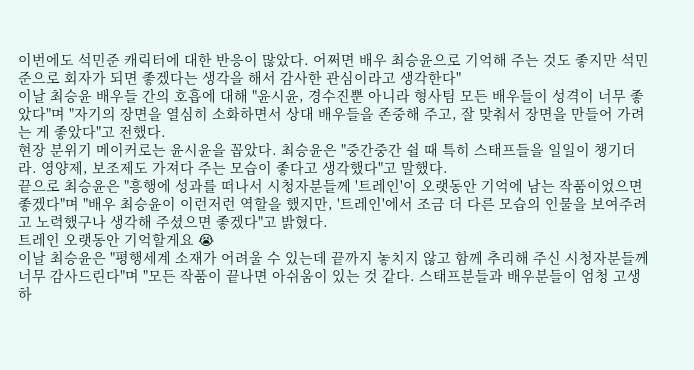이번에도 석민준 캐릭터에 대한 반응이 많았다. 어쩌면 배우 최승윤으로 기억해 주는 것도 좋지만 석민준으로 회자가 되면 좋겠다는 생각을 해서 감사한 관심이라고 생각한다"
이날 최승윤 배우들 간의 호흡에 대해 "윤시윤, 경수진뿐 아니라 형사팀 모든 배우들이 성격이 너무 좋았다"며 "자기의 장면을 열심히 소화하면서 상대 배우들을 존중해 주고, 잘 맞춰서 장면을 만들어 가려는 게 좋았다"고 전했다.
현장 분위기 메이커로는 윤시윤을 꼽았다. 최승윤은 "중간중간 쉴 때 특히 스태프들을 일일이 챙기더라. 영양제, 보조제도 가져다 주는 모습이 좋다고 생각했다"고 말했다.
끝으로 최승윤은 "흥행에 성과를 떠나서 시청자분들께 '트레인'이 오랫동안 기억에 남는 작품이었으면 좋겠다"며 "배우 최승윤이 이런저런 역할을 했지만, '트레인'에서 조금 더 다른 모습의 인물을 보여주려고 노력했구나 생각해 주셨으면 좋겠다"고 밝혔다.
트레인 오랫동안 기억할게요 😭
이날 최승윤은 "평행세계 소재가 어려울 수 있는데 끝까지 놓치지 않고 함께 추리해 주신 시청자분들께 너무 감사드린다"며 "모든 작품이 끝나면 아쉬움이 있는 것 같다. 스태프분들과 배우분들이 엄청 고생하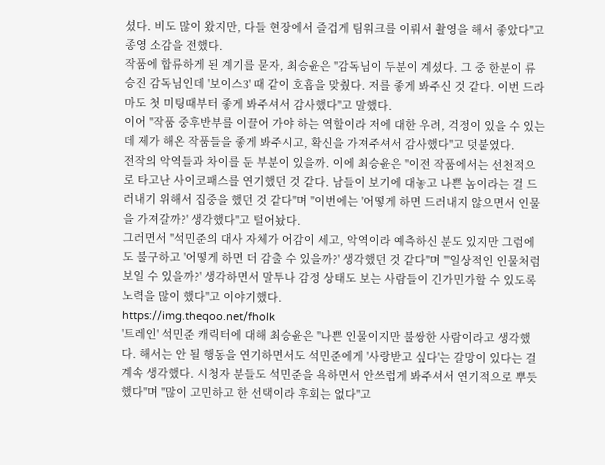셨다. 비도 많이 왔지만, 다들 현장에서 즐겁게 팀워크를 이뤄서 촬영을 해서 좋았다"고 종영 소감을 전했다.
작품에 합류하게 된 계기를 묻자, 최승윤은 "감독님이 두분이 계셨다. 그 중 한분이 류승진 감독님인데 '보이스3' 때 같이 호흡을 맞췄다. 저를 좋게 봐주신 것 같다. 이번 드라마도 첫 미팅때부터 좋게 봐주셔서 감사했다"고 말했다.
이어 "작품 중후반부를 이끌어 가야 하는 역할이라 저에 대한 우려, 걱정이 있을 수 있는데 제가 해온 작품들을 좋게 봐주시고, 확신을 가져주셔서 감사했다"고 덧붙였다.
전작의 악역들과 차이를 둔 부분이 있을까. 이에 최승윤은 "이전 작품에서는 선천적으로 타고난 사이코패스를 연기했던 것 같다. 남들이 보기에 대놓고 나쁜 놈이라는 걸 드러내기 위해서 집중을 했던 것 같다"며 "이번에는 '어떻게 하면 드러내지 않으면서 인물을 가져갈까?' 생각했다"고 털어놨다.
그러면서 "석민준의 대사 자체가 어감이 세고, 악역이라 예측하신 분도 있지만 그럼에도 불구하고 '어떻게 하면 더 감출 수 있을까?' 생각했던 것 같다"며 "'일상적인 인물처럼 보일 수 있을까?' 생각하면서 말투나 감정 상태도 보는 사람들이 긴가민가할 수 있도록 노력을 많이 했다"고 이야기했다.
https://img.theqoo.net/fholk
'트레인' 석민준 캐릭터에 대해 최승윤은 "나쁜 인물이지만 불쌍한 사람이라고 생각했다. 해서는 안 될 행동을 연기하면서도 석민준에게 '사랑받고 싶다'는 갈망이 있다는 걸 계속 생각했다. 시청자 분들도 석민준을 욕하면서 안쓰럽게 봐주셔서 연기적으로 뿌듯했다"며 "많이 고민하고 한 선택이라 후회는 없다"고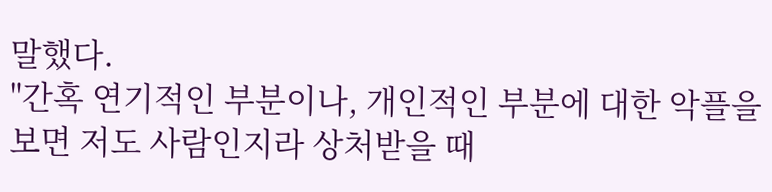말했다.
"간혹 연기적인 부분이나, 개인적인 부분에 대한 악플을 보면 저도 사람인지라 상처받을 때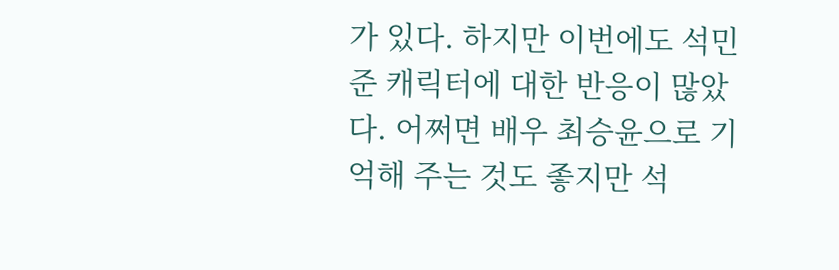가 있다. 하지만 이번에도 석민준 캐릭터에 대한 반응이 많았다. 어쩌면 배우 최승윤으로 기억해 주는 것도 좋지만 석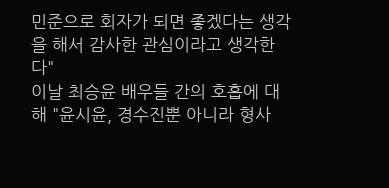민준으로 회자가 되면 좋겠다는 생각을 해서 감사한 관심이라고 생각한다"
이날 최승윤 배우들 간의 호흡에 대해 "윤시윤, 경수진뿐 아니라 형사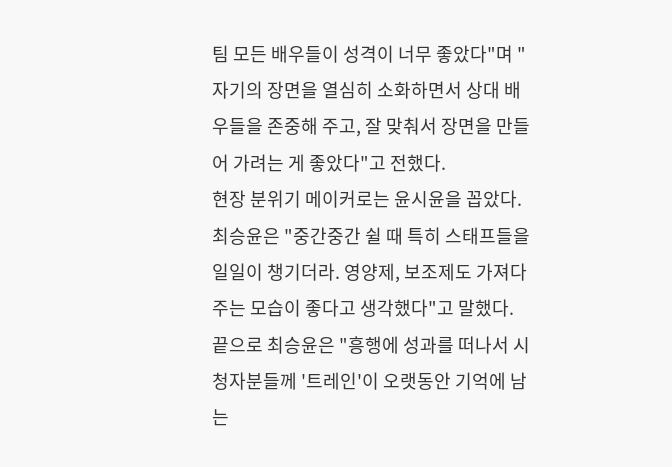팀 모든 배우들이 성격이 너무 좋았다"며 "자기의 장면을 열심히 소화하면서 상대 배우들을 존중해 주고, 잘 맞춰서 장면을 만들어 가려는 게 좋았다"고 전했다.
현장 분위기 메이커로는 윤시윤을 꼽았다. 최승윤은 "중간중간 쉴 때 특히 스태프들을 일일이 챙기더라. 영양제, 보조제도 가져다 주는 모습이 좋다고 생각했다"고 말했다.
끝으로 최승윤은 "흥행에 성과를 떠나서 시청자분들께 '트레인'이 오랫동안 기억에 남는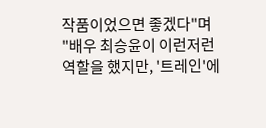작품이었으면 좋겠다"며 "배우 최승윤이 이런저런 역할을 했지만, '트레인'에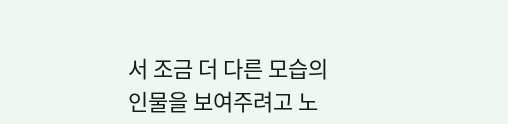서 조금 더 다른 모습의 인물을 보여주려고 노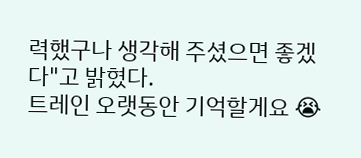력했구나 생각해 주셨으면 좋겠다"고 밝혔다.
트레인 오랫동안 기억할게요 😭